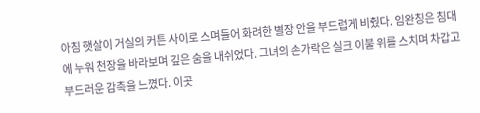아침 햇살이 거실의 커튼 사이로 스며들어 화려한 별장 안을 부드럽게 비췄다. 임완칭은 침대에 누워 천장을 바라보며 깊은 숨을 내쉬었다. 그녀의 손가락은 실크 이불 위를 스치며 차갑고 부드러운 감촉을 느꼈다. 이곳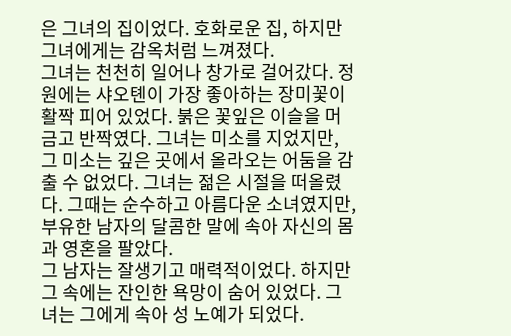은 그녀의 집이었다. 호화로운 집, 하지만 그녀에게는 감옥처럼 느껴졌다.
그녀는 천천히 일어나 창가로 걸어갔다. 정원에는 샤오톈이 가장 좋아하는 장미꽃이 활짝 피어 있었다. 붉은 꽃잎은 이슬을 머금고 반짝였다. 그녀는 미소를 지었지만, 그 미소는 깊은 곳에서 올라오는 어둠을 감출 수 없었다. 그녀는 젊은 시절을 떠올렸다. 그때는 순수하고 아름다운 소녀였지만, 부유한 남자의 달콤한 말에 속아 자신의 몸과 영혼을 팔았다.
그 남자는 잘생기고 매력적이었다. 하지만 그 속에는 잔인한 욕망이 숨어 있었다. 그녀는 그에게 속아 성 노예가 되었다.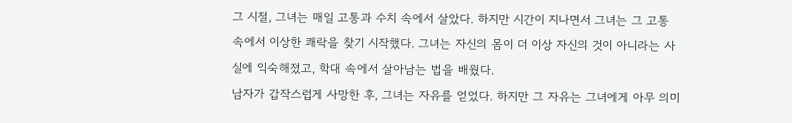그 시절, 그녀는 매일 고통과 수치 속에서 살았다. 하지만 시간이 지나면서 그녀는 그 고통 속에서 이상한 쾌락을 찾기 시작했다. 그녀는 자신의 몸이 더 이상 자신의 것이 아니라는 사실에 익숙해졌고, 학대 속에서 살아남는 법을 배웠다.
남자가 갑작스럽게 사망한 후, 그녀는 자유를 얻었다. 하지만 그 자유는 그녀에게 아무 의미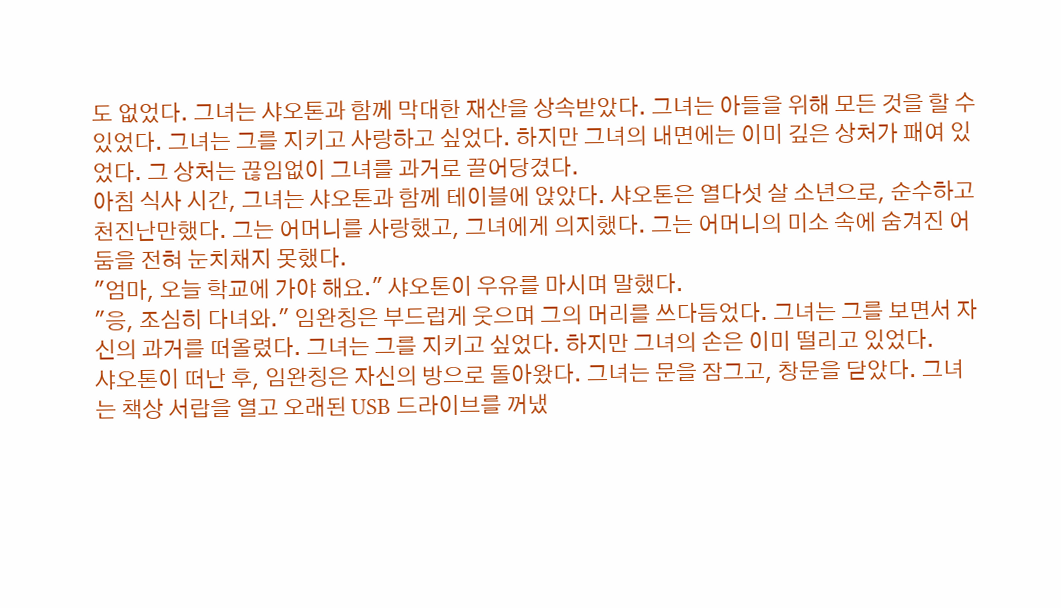도 없었다. 그녀는 샤오톤과 함께 막대한 재산을 상속받았다. 그녀는 아들을 위해 모든 것을 할 수 있었다. 그녀는 그를 지키고 사랑하고 싶었다. 하지만 그녀의 내면에는 이미 깊은 상처가 패여 있었다. 그 상처는 끊임없이 그녀를 과거로 끌어당겼다.
아침 식사 시간, 그녀는 샤오톤과 함께 테이블에 앉았다. 샤오톤은 열다섯 살 소년으로, 순수하고 천진난만했다. 그는 어머니를 사랑했고, 그녀에게 의지했다. 그는 어머니의 미소 속에 숨겨진 어둠을 전혀 눈치채지 못했다.
"엄마, 오늘 학교에 가야 해요." 샤오톤이 우유를 마시며 말했다.
"응, 조심히 다녀와." 임완칭은 부드럽게 웃으며 그의 머리를 쓰다듬었다. 그녀는 그를 보면서 자신의 과거를 떠올렸다. 그녀는 그를 지키고 싶었다. 하지만 그녀의 손은 이미 떨리고 있었다.
샤오톤이 떠난 후, 임완칭은 자신의 방으로 돌아왔다. 그녀는 문을 잠그고, 창문을 닫았다. 그녀는 책상 서랍을 열고 오래된 USB 드라이브를 꺼냈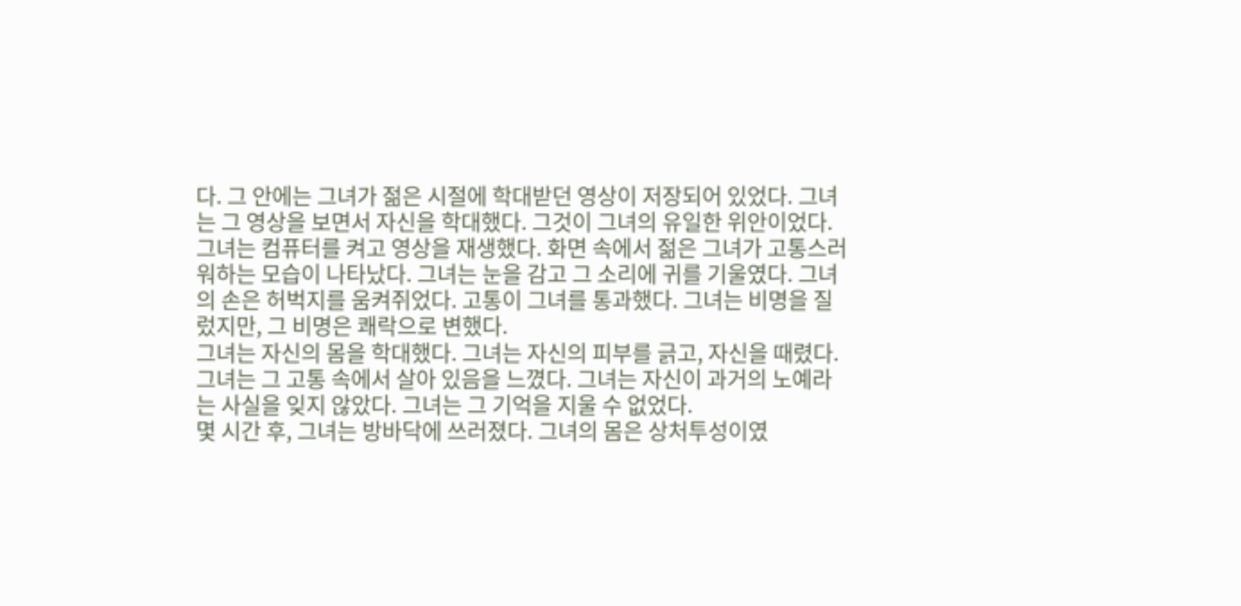다. 그 안에는 그녀가 젊은 시절에 학대받던 영상이 저장되어 있었다. 그녀는 그 영상을 보면서 자신을 학대했다. 그것이 그녀의 유일한 위안이었다.
그녀는 컴퓨터를 켜고 영상을 재생했다. 화면 속에서 젊은 그녀가 고통스러워하는 모습이 나타났다. 그녀는 눈을 감고 그 소리에 귀를 기울였다. 그녀의 손은 허벅지를 움켜쥐었다. 고통이 그녀를 통과했다. 그녀는 비명을 질렀지만, 그 비명은 쾌락으로 변했다.
그녀는 자신의 몸을 학대했다. 그녀는 자신의 피부를 긁고, 자신을 때렸다. 그녀는 그 고통 속에서 살아 있음을 느꼈다. 그녀는 자신이 과거의 노예라는 사실을 잊지 않았다. 그녀는 그 기억을 지울 수 없었다.
몇 시간 후, 그녀는 방바닥에 쓰러졌다. 그녀의 몸은 상처투성이였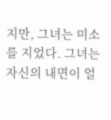지만, 그녀는 미소를 지었다. 그녀는 자신의 내면이 얼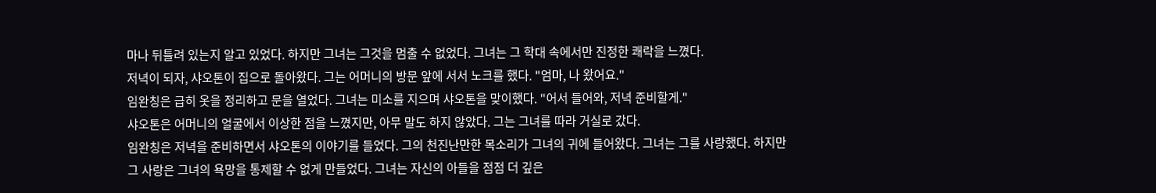마나 뒤틀려 있는지 알고 있었다. 하지만 그녀는 그것을 멈출 수 없었다. 그녀는 그 학대 속에서만 진정한 쾌락을 느꼈다.
저녁이 되자, 샤오톤이 집으로 돌아왔다. 그는 어머니의 방문 앞에 서서 노크를 했다. "엄마, 나 왔어요."
임완칭은 급히 옷을 정리하고 문을 열었다. 그녀는 미소를 지으며 샤오톤을 맞이했다. "어서 들어와, 저녁 준비할게."
샤오톤은 어머니의 얼굴에서 이상한 점을 느꼈지만, 아무 말도 하지 않았다. 그는 그녀를 따라 거실로 갔다.
임완칭은 저녁을 준비하면서 샤오톤의 이야기를 들었다. 그의 천진난만한 목소리가 그녀의 귀에 들어왔다. 그녀는 그를 사랑했다. 하지만 그 사랑은 그녀의 욕망을 통제할 수 없게 만들었다. 그녀는 자신의 아들을 점점 더 깊은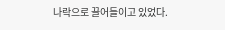나락으로 끌어들이고 있었다.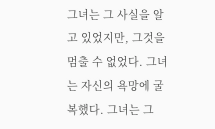그녀는 그 사실을 알고 있었지만, 그것을 멈출 수 없었다. 그녀는 자신의 욕망에 굴복했다. 그녀는 그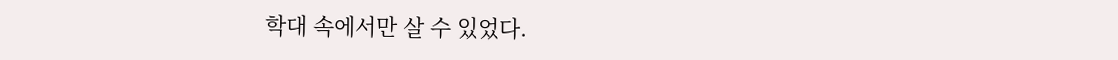학대 속에서만 살 수 있었다.